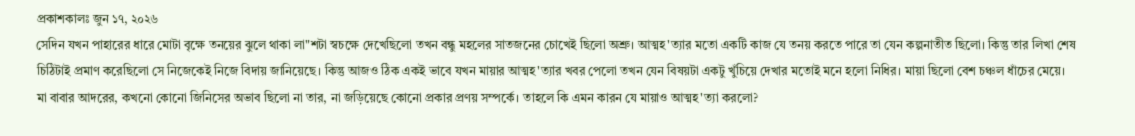প্রকাশকালঃ জুন ১৭, ২০২৬
সেদিন যখন পাহারের ধারে মোটা বৃক্ষে তনয়ের ঝুলে থাকা লা"শটা স্বচক্ষে দেখেছিলো তখন বন্ধু মহলের সাতজনের চোখেই ছিলো অশ্রু। আত্মহ'ত্যার মতো একটি কাজ যে তনয় করতে পারে তা যেন কল্পনাতীত ছিলো। কিন্তু তার লিখা শেষ চিঠিটাই প্রমাণ করেছিলো সে নিজেকেই নিজে বিদায় জানিয়েছে। কিন্তু আজও ঠিক একই ভাবে যখন মায়ার আত্মহ'ত্যার খবর পেলো তখন যেন বিষয়টা একটু খুঁচিয়ে দেখার মতোই মনে হলো নিধির। মায়া ছিলো বেশ চঞ্চল ধাঁচের মেয়ে। মা বাবার আদরের, কখনো কোনো জিনিসের অভাব ছিলো না তার, না জড়িয়েছে কোনো প্রকার প্রণয় সম্পর্কে। তাহলে কি এমন কারন যে মায়াও আত্মহ'ত্যা করলো?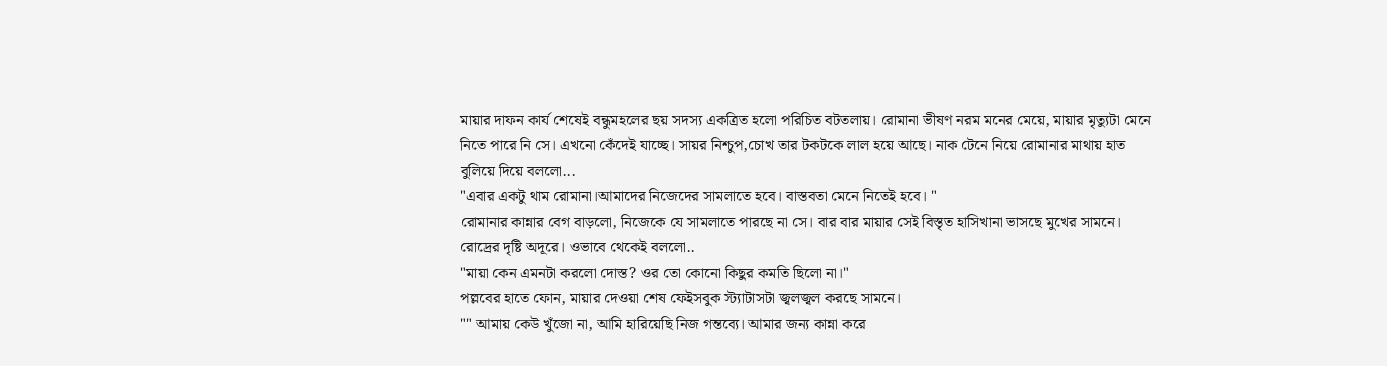মায়ার দাফন কার্য শেষেই বন্ধুমহলের ছয় সদস্য একত্রিত হলো পরিচিত বটতলায়। রোমানা ভীষণ নরম মনের মেয়ে, মায়ার মৃত্যুটা মেনে নিতে পারে নি সে। এখনো কেঁদেই যাচ্ছে। সায়র নিশ্চুপ,চোখ তার টকটকে লাল হয়ে আছে। নাক টেনে নিয়ে রোমানার মাথায় হাত বুলিয়ে দিয়ে বললো...
"এবার একটু থাম রোমানা।আমাদের নিজেদের সামলাতে হবে। বাস্তবতা মেনে নিতেই হবে। "
রোমানার কান্নার বেগ বাড়লো, নিজেকে যে সামলাতে পারছে না সে। বার বার মায়ার সেই বিস্তৃত হাসিখানা ভাসছে মুখের সামনে। রোদ্রের দৃষ্টি অদূরে। ওভাবে থেকেই বললো..
"মায়া কেন এমনটা করলো দোস্ত? ওর তো কোনো কিছুর কমতি ছিলো না।"
পল্লবের হাতে ফোন, মায়ার দেওয়া শেষ ফেইসবুক স্ট্যাটাসটা জ্বলজ্বল করছে সামনে।
"" আমায় কেউ খুঁজো না, আমি হারিয়েছি নিজ গন্তব্যে। আমার জন্য কান্না করে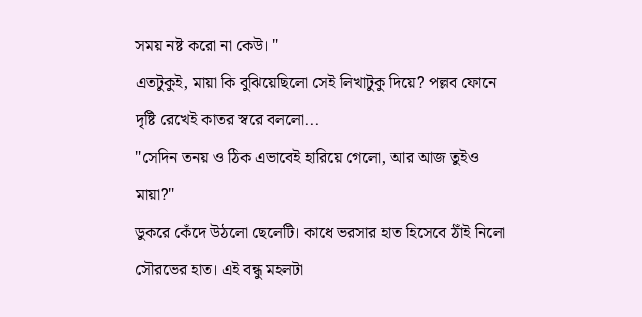সময় নষ্ট করো না কেউ। "
এতটুকুই, মায়া কি বুঝিয়েছিলো সেই লিখাটুকু দিয়ে? পল্লব ফোনে দৃষ্টি রেখেই কাতর স্বরে বললো...
"সেদিন তনয় ও ঠিক এভাবেই হারিয়ে গেলো, আর আজ তুইও মায়া?"
ডুকরে কেঁদে উঠলো ছেলেটি। কাধে ভরসার হাত হিসেবে ঠাঁই নিলো সৌরভের হাত। এই বন্ধু মহলটা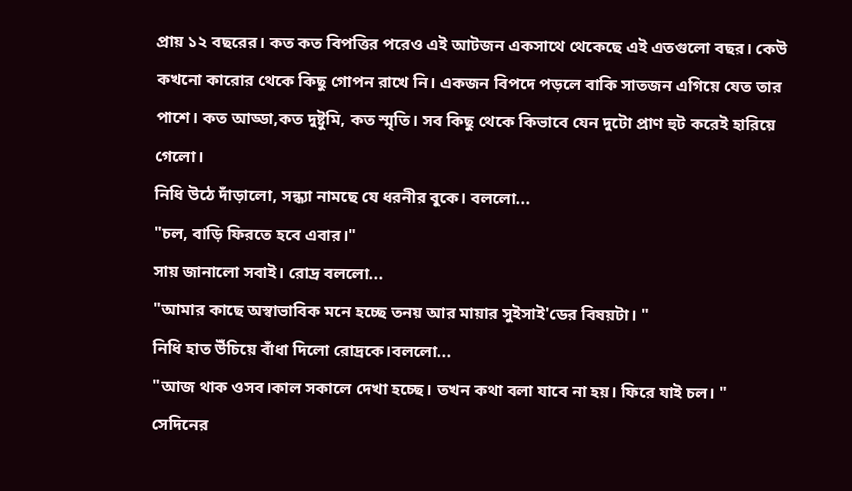প্রায় ১২ বছরের। কত কত বিপত্তির পরেও এই আটজন একসাথে থেকেছে এই এতগুলো বছর। কেউ কখনো কারোর থেকে কিছু গোপন রাখে নি। একজন বিপদে পড়লে বাকি সাতজন এগিয়ে যেত তার পাশে। কত আড্ডা,কত দুষ্টুমি, কত স্মৃতি। সব কিছু থেকে কিভাবে যেন দুটো প্রাণ হুট করেই হারিয়ে গেলো।
নিধি উঠে দাঁড়ালো, সন্ধ্যা নামছে যে ধরনীর বুকে। বললো...
"চল, বাড়ি ফিরতে হবে এবার।"
সায় জানালো সবাই। রোদ্র বললো...
"আমার কাছে অস্বাভাবিক মনে হচ্ছে তনয় আর মায়ার সুইসাই'ডের বিষয়টা। "
নিধি হাত উঁচিয়ে বাঁধা দিলো রোদ্রকে।বললো...
"আজ থাক ওসব।কাল সকালে দেখা হচ্ছে। তখন কথা বলা যাবে না হয়। ফিরে যাই চল। "
সেদিনের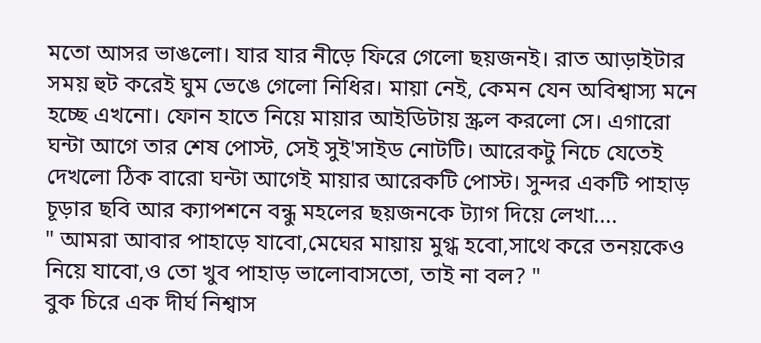মতো আসর ভাঙলো। যার যার নীড়ে ফিরে গেলো ছয়জনই। রাত আড়াইটার সময় হুট করেই ঘুম ভেঙে গেলো নিধির। মায়া নেই, কেমন যেন অবিশ্বাস্য মনে হচ্ছে এখনো। ফোন হাতে নিয়ে মায়ার আইডিটায় স্ক্রল করলো সে। এগারো ঘন্টা আগে তার শেষ পোস্ট, সেই সুই'সাইড নোটটি। আরেকটু নিচে যেতেই দেখলো ঠিক বারো ঘন্টা আগেই মায়ার আরেকটি পোস্ট। সুন্দর একটি পাহাড় চূড়ার ছবি আর ক্যাপশনে বন্ধু মহলের ছয়জনকে ট্যাগ দিয়ে লেখা....
" আমরা আবার পাহাড়ে যাবো,মেঘের মায়ায় মুগ্ধ হবো,সাথে করে তনয়কেও নিয়ে যাবো,ও তো খুব পাহাড় ভালোবাসতো, তাই না বল? "
বুক চিরে এক দীর্ঘ নিশ্বাস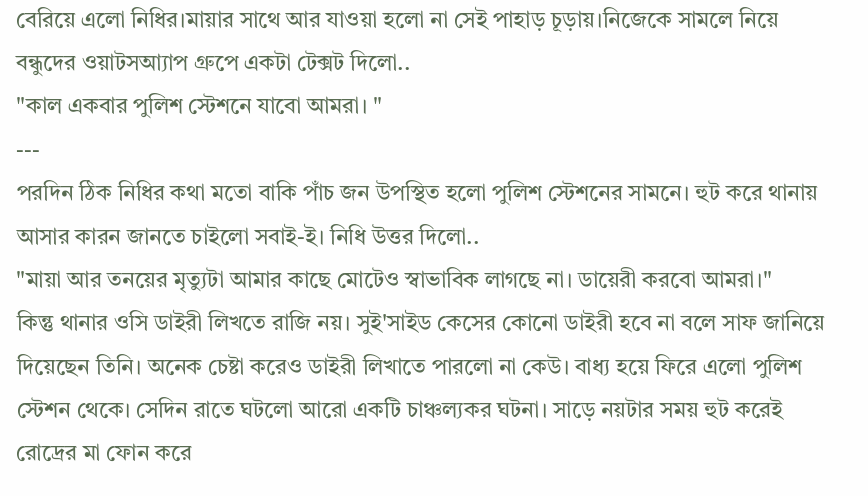বেরিয়ে এলো নিধির।মায়ার সাথে আর যাওয়া হলো না সেই পাহাড় চূড়ায়।নিজেকে সামলে নিয়ে বন্ধুদের ওয়াটসআ্যাপ গ্রুপে একটা টেক্সট দিলো..
"কাল একবার পুলিশ স্টেশনে যাবো আমরা। "
---
পরদিন ঠিক নিধির কথা মতো বাকি পাঁচ জন উপস্থিত হলো পুলিশ স্টেশনের সামনে। হুট করে থানায় আসার কারন জানতে চাইলো সবাই-ই। নিধি উত্তর দিলো..
"মায়া আর তনয়ের মৃত্যুটা আমার কাছে মোটেও স্বাভাবিক লাগছে না। ডায়েরী করবো আমরা।"
কিন্তু থানার ওসি ডাইরী লিখতে রাজি নয়। সুই'সাইড কেসের কোনো ডাইরী হবে না বলে সাফ জানিয়ে দিয়েছেন তিনি। অনেক চেষ্টা করেও ডাইরী লিখাতে পারলো না কেউ। বাধ্য হয়ে ফিরে এলো পুলিশ স্টেশন থেকে। সেদিন রাতে ঘটলো আরো একটি চাঞ্চল্যকর ঘটনা। সাড়ে নয়টার সময় হুট করেই রোদ্রের মা ফোন করে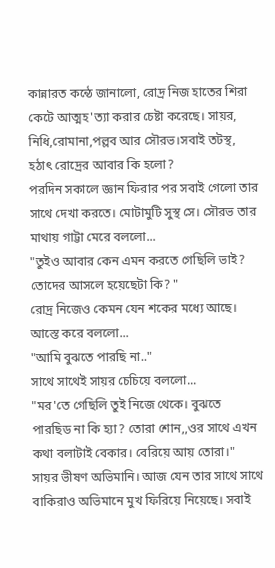কান্নারত কন্ঠে জানালো, রোদ্র নিজ হাতের শিরা কেটে আত্মহ'ত্যা করার চেষ্টা করেছে। সায়র, নিধি,রোমানা,পল্লব আর সৌরভ।সবাই তটস্থ, হঠাৎ রোদ্রের আবার কি হলো?
পরদিন সকালে জ্ঞান ফিরার পর সবাই গেলো তার সাথে দেখা করতে। মোটামুটি সুস্থ সে। সৌরভ তার মাথায় গাট্টা মেরে বললো...
"তুইও আবার কেন এমন করতে গেছিলি ভাই? তোদের আসলে হয়েছেটা কি? "
রোদ্র নিজেও কেমন যেন শকের মধ্যে আছে। আস্তে করে বললো...
"আমি বুঝতে পারছি না.."
সাথে সাথেই সায়র চেচিয়ে বললো...
"মর'তে গেছিলি তুই নিজে থেকে। বুঝতে পারছিড না কি হ্যা? তোরা শোন,,ওর সাথে এখন কথা বলাটাই বেকার। বেরিয়ে আয় তোরা।"
সায়র ভীষণ অভিমানি। আজ যেন তার সাথে সাথে বাকিরাও অভিমানে মুখ ফিরিয়ে নিয়েছে। সবাই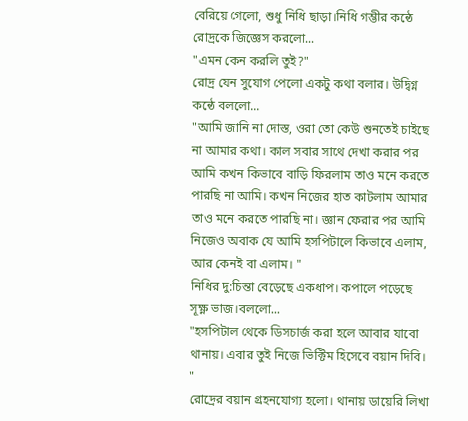বেরিয়ে গেলো, শুধু নিধি ছাড়া।নিধি গম্ভীর কন্ঠে রোদ্রকে জিজ্ঞেস করলো...
"এমন কেন করলি তুই?"
রোদ্র যেন সুযোগ পেলো একটু কথা বলার। উদ্বিগ্ন কন্ঠে বললো...
"আমি জানি না দোস্ত, ওরা তো কেউ শুনতেই চাইছে না আমার কথা। কাল সবার সাথে দেখা করার পর আমি কখন কিভাবে বাড়ি ফিরলাম তাও মনে করতে পারছি না আমি। কখন নিজের হাত কাটলাম আমার তাও মনে করতে পারছি না। জ্ঞান ফেরার পর আমি নিজেও অবাক যে আমি হসপিটালে কিভাবে এলাম, আর কেনই বা এলাম। "
নিধির দু:চিন্তা বেড়েছে একধাপ। কপালে পড়েছে সূক্ষ্ণ ভাজ।বললো...
"হসপিটাল থেকে ডিসচার্জ করা হলে আবার যাবো থানায়। এবার তুই নিজে ভিক্টিম হিসেবে বয়ান দিবি। "
রোদ্রের বয়ান গ্রহনযোগ্য হলো। থানায় ডায়েরি লিখা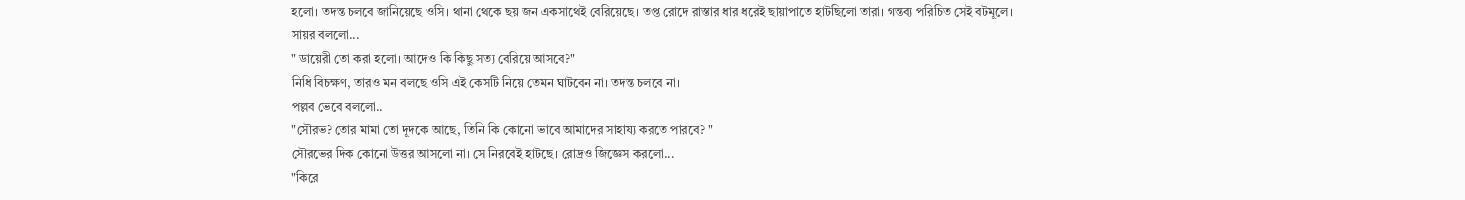হলো। তদন্ত চলবে জানিয়েছে ওসি। থানা থেকে ছয় জন একসাথেই বেরিয়েছে। তপ্ত রোদে রাস্তার ধার ধরেই ছায়াপাতে হাটছিলো তারা। গন্তব্য পরিচিত সেই বটমূলে।
সায়র বললো...
" ডায়েরী তো করা হলো। আদেও কি কিছু সত্য বেরিয়ে আসবে?"
নিধি বিচক্ষণ, তারও মন বলছে ওসি এই কেসটি নিয়ে তেমন ঘাটবেন না। তদন্ত চলবে না।
পল্লব ভেবে বললো..
"সৌরভ? তোর মামা তো দূদকে আছে, তিনি কি কোনো ভাবে আমাদের সাহায্য করতে পারবে? "
সৌরভের দিক কোনো উত্তর আসলো না। সে নিরবেই হাটছে। রোদ্রও জিজ্ঞেস করলো...
"কিরে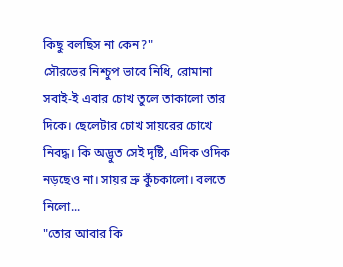কিছু বলছিস না কেন?"
সৌরভের নিশ্চুপ ভাবে নিধি, রোমানা সবাই-ই এবার চোখ তুলে তাকালো তার দিকে। ছেলেটার চোখ সায়রের চোখে নিবদ্ধ। কি অদ্ভুত সেই দৃষ্টি, এদিক ওদিক নড়ছেও না। সায়র ভ্রু কুঁচকালো। বলতে নিলো...
"তোর আবার কি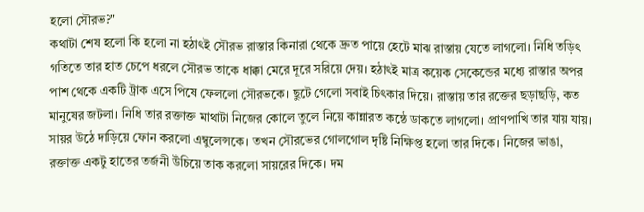হলো সৌরভ?"
কথাটা শেষ হলো কি হলো না হঠাৎই সৌরভ রাস্তার কিনারা থেকে দ্রুত পায়ে হেটে মাঝ রাস্তায় যেতে লাগলো। নিধি তড়িৎ গতিতে তার হাত চেপে ধরলে সৌরভ তাকে ধাক্কা মেরে দূরে সরিয়ে দেয়। হঠাৎই মাত্র কয়েক সেকেন্ডের মধ্যে রাস্তার অপর পাশ থেকে একটি ট্রাক এসে পিষে ফেললো সৌরভকে। ছুটে গেলো সবাই চিৎকার দিয়ে। রাস্তায় তার রক্তের ছড়াছড়ি, কত মানুষের জটলা। নিধি তার রক্তাক্ত মাথাটা নিজের কোলে তুলে নিয়ে কান্নারত কন্ঠে ডাকতে লাগলো। প্রাণপাখি তার যায় যায়। সায়র উঠে দাড়িয়ে ফোন করলো এম্বুলেন্সকে। তখন সৌরভের গোলগোল দৃষ্টি নিক্ষিপ্ত হলো তার দিকে। নিজের ভাঙা, রক্তাক্ত একটু হাতের তর্জনী উঁচিয়ে তাক করলো সায়রের দিকে। দম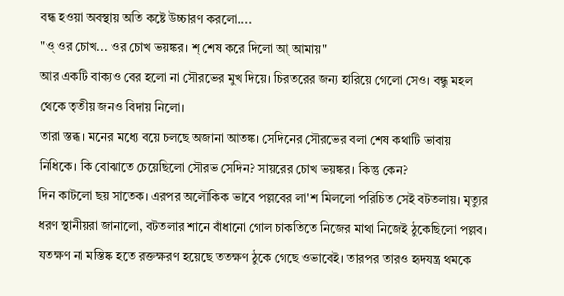বন্ধ হওয়া অবস্থায় অতি কষ্টে উচ্চারণ করলো....
"ও্ ওর চোখ... ওর চোখ ভয়ঙ্কর। শ্ শেষ করে দিলো আ্ আমায়"
আর একটি বাক্যও বের হলো না সৌরভের মুখ দিয়ে। চিরতরের জন্য হারিয়ে গেলো সেও। বন্ধু মহল থেকে তৃতীয় জনও বিদায় নিলো।
তারা স্তব্ধ। মনের মধ্যে বয়ে চলছে অজানা আতঙ্ক। সেদিনের সৌরভের বলা শেষ কথাটি ভাবায় নিধিকে। কি বোঝাতে চেয়েছিলো সৌরভ সেদিন? সায়রের চোখ ভয়ঙ্কর। কিন্তু কেন?
দিন কাটলো ছয় সাতেক। এরপর অলৌকিক ভাবে পল্লবের লা'শ মিললো পরিচিত সেই বটতলায়। মৃত্যুর ধরণ স্থানীয়রা জানালো, বটতলার শানে বাঁধানো গোল চাকতিতে নিজের মাথা নিজেই ঠুকেছিলো পল্লব। যতক্ষণ না মস্তিষ্ক হতে রক্তক্ষরণ হয়েছে ততক্ষণ ঠুকে গেছে ওভাবেই। তারপর তারও হৃদযন্ত্র থমকে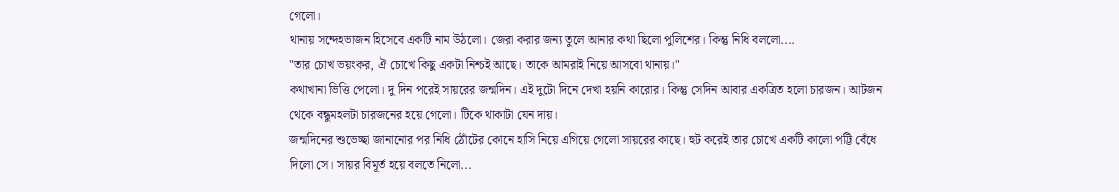গেলো।
থানায় সন্দেহভাজন হিসেবে একটি নাম উঠলো। জেরা করার জন্য তুলে আনার কথা ছিলো পুলিশের। কিন্তু নিধি বললো....
"তার চোখ ভয়ংকর, ঐ চোখে কিছু একটা নিশ্চই আছে। তাকে আমরাই নিয়ে আসবো থানায়।"
কথাখানা ভিত্তি পেলো। দু দিন পরেই সায়রের জন্মদিন। এই দুটো দিনে দেখা হয়নি কারোর। কিন্তু সেদিন আবার একত্রিত হলো চারজন। আটজন থেকে বন্ধুমহলটা চারজনের হয়ে গেলো। টিকে থাকাটা যেন দায়।
জন্মদিনের শুভেচ্ছা জানানোর পর নিধি ঠোঁটের কোনে হাসি নিয়ে এগিয়ে গেলো সায়রের কাছে। হুট করেই তার চোখে একটি কালো পট্টি বেঁধে দিলো সে। সায়র বিমূর্ত হয়ে বলতে নিলো...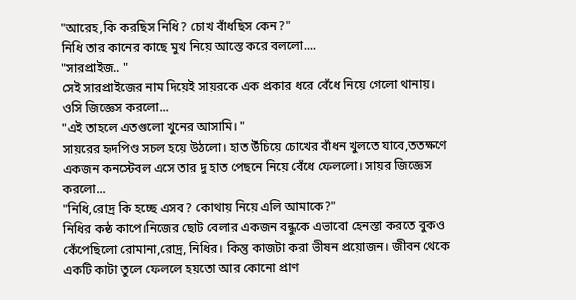"আরেহ,কি করছিস নিধি? চোখ বাঁধছিস কেন?"
নিধি তার কানের কাছে মুখ নিয়ে আস্তে করে বললো....
"সারপ্রাইজ.. "
সেই সারপ্রাইজের নাম দিয়েই সায়রকে এক প্রকার ধরে বেঁধে নিয়ে গেলো থানায়। ওসি জিজ্ঞেস করলো...
"এই তাহলে এতগুলো খুনের আসামি। "
সায়রের হৃদপিণ্ড সচল হয়ে উঠলো। হাত উঁচিয়ে চোখের বাঁধন খুলতে যাবে,ততক্ষণে একজন কনস্টেবল এসে তার দু হাত পেছনে নিয়ে বেঁধে ফেললো। সায়র জিজ্ঞেস করলো...
"নিধি,রোদ্র কি হচ্ছে এসব? কোথায় নিয়ে এলি আমাকে?"
নিধির কন্ঠ কাপে।নিজের ছোট বেলার একজন বন্ধুকে এভাবো হেনস্তা করতে বুকও কেঁপেছিলো রোমানা,রোদ্র, নিধির। কিন্তু কাজটা করা ভীষন প্রয়োজন। জীবন থেকে একটি কাটা তুলে ফেললে হয়তো আর কোনো প্রাণ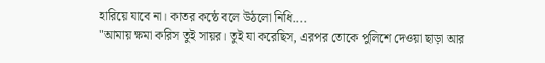হারিয়ে যাবে না। কাতর কন্ঠে বলে উঠলো নিধি....
"আমায় ক্ষমা করিস তুই সায়র। তুই যা করেছিস, এরপর তোকে পুলিশে দেওয়া ছাড়া আর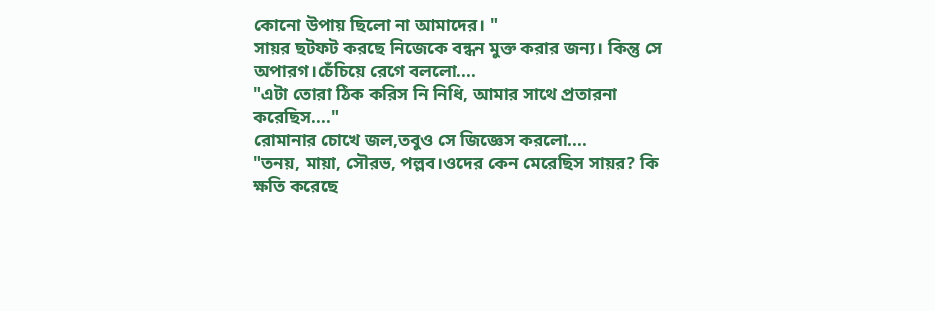কোনো উপায় ছিলো না আমাদের। "
সায়র ছটফট করছে নিজেকে বন্ধন মুক্ত করার জন্য। কিন্তু সে অপারগ।চেঁচিয়ে রেগে বললো....
"এটা তোরা ঠিক করিস নি নিধি, আমার সাথে প্রতারনা করেছিস...."
রোমানার চোখে জল,তবুও সে জিজ্ঞেস করলো....
"তনয়, মায়া, সৌরভ, পল্লব।ওদের কেন মেরেছিস সায়র? কি ক্ষতি করেছে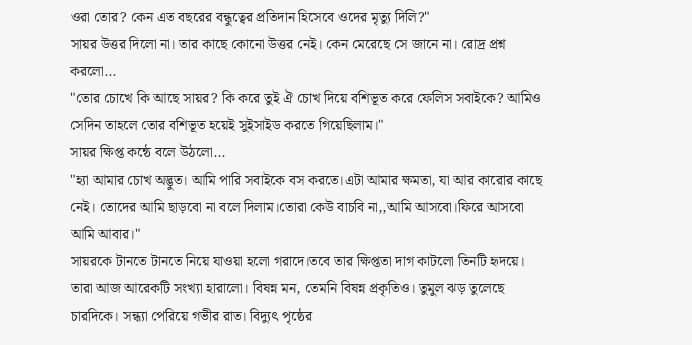ওরা তোর? কেন এত বছরের বন্ধুত্বের প্রতিদান হিসেবে ওদের মৃত্যু দিলি?"
সায়র উত্তর দিলো না। তার কাছে কোনো উত্তর নেই। কেন মেরেছে সে জানে না। রোদ্র প্রশ্ন করলো...
"তোর চোখে কি আছে সায়র? কি করে তুই ঐ চোখ দিয়ে বশিভূত করে ফেলিস সবাইকে? আমিও সেদিন তাহলে তোর বশিভূত হয়েই সুইসাইড করতে গিয়েছিলাম।"
সায়র ক্ষিপ্ত কন্ঠে বলে উঠলো...
"হ্যা আমার চোখ অদ্ভুত। আমি পারি সবাইকে বস করতে।এটা আমার ক্ষমতা, যা আর কারোর কাছে নেই। তোদের আমি ছাড়বো না বলে দিলাম।তোরা কেউ বাচবি না,,আমি আসবো।ফিরে আসবো আমি আবার।"
সায়রকে টানতে টানতে নিয়ে যাওয়া হলো গরাদে।তবে তার ক্ষিপ্ততা দাগ কাটলো তিনটি হৃদয়ে। তারা আজ আরেকটি সংখ্যা হারালো। বিষন্ন মন, তেমনি বিষন্ন প্রকৃতিও। তুমুল ঝড় তুলেছে চারদিকে। সন্ধ্যা পেরিয়ে গভীর রাত। বিদ্যুৎ পৃষ্ঠের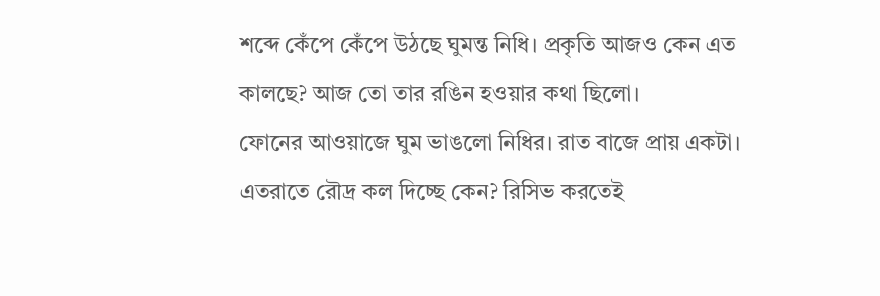শব্দে কেঁপে কেঁপে উঠছে ঘুমন্ত নিধি। প্রকৃতি আজও কেন এত কালছে? আজ তো তার রঙিন হওয়ার কথা ছিলো।
ফোনের আওয়াজে ঘুম ভাঙলো নিধির। রাত বাজে প্রায় একটা। এতরাতে রৌদ্র কল দিচ্ছে কেন? রিসিভ করতেই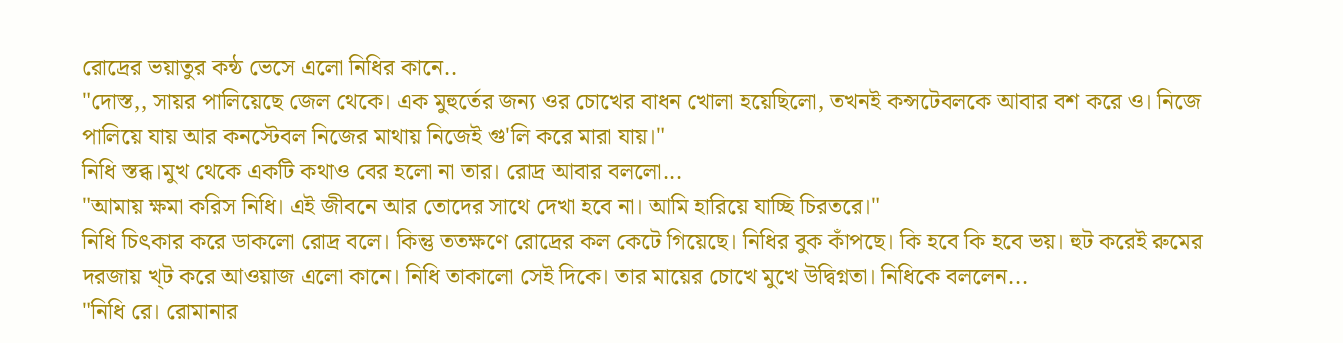রোদ্রের ভয়াতুর কন্ঠ ভেসে এলো নিধির কানে..
"দোস্ত,, সায়র পালিয়েছে জেল থেকে। এক মুহুর্তের জন্য ওর চোখের বাধন খোলা হয়েছিলো, তখনই কন্সটেবলকে আবার বশ করে ও। নিজে পালিয়ে যায় আর কনস্টেবল নিজের মাথায় নিজেই গু'লি করে মারা যায়।"
নিধি স্তব্ধ।মুখ থেকে একটি কথাও বের হলো না তার। রোদ্র আবার বললো...
"আমায় ক্ষমা করিস নিধি। এই জীবনে আর তোদের সাথে দেখা হবে না। আমি হারিয়ে যাচ্ছি চিরতরে।"
নিধি চিৎকার করে ডাকলো রোদ্র বলে। কিন্তু ততক্ষণে রোদ্রের কল কেটে গিয়েছে। নিধির বুক কাঁপছে। কি হবে কি হবে ভয়। হুট করেই রুমের দরজায় খ্ট করে আওয়াজ এলো কানে। নিধি তাকালো সেই দিকে। তার মায়ের চোখে মুখে উদ্বিগ্নতা। নিধিকে বললেন...
"নিধি রে। রোমানার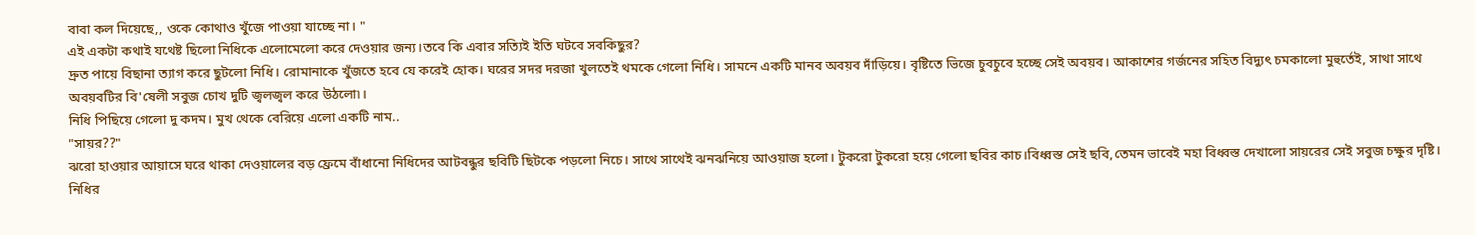বাবা কল দিয়েছে,, ওকে কোথাও খুঁজে পাওয়া যাচ্ছে না। "
এই একটা কথাই যথেষ্ট ছিলো নিধিকে এলোমেলো করে দেওয়ার জন্য।তবে কি এবার সত্যিই ইতি ঘটবে সবকিছুর?
দ্রুত পায়ে বিছানা ত্যাগ করে ছুটলো নিধি। রোমানাকে খুঁজতে হবে যে করেই হোক। ঘরের সদর দরজা খুলতেই থমকে গেলো নিধি। সামনে একটি মানব অবয়ব দাঁড়িয়ে। বৃষ্টিতে ভিজে চুবচুবে হচ্ছে সেই অবয়ব। আকাশের গর্জনের সহিত বিদ্যুৎ চমকালো মুহুর্তেই, সাথা সাথে অবয়বটির বি'ষেলী সবুজ চোখ দুটি জ্বলজ্বল করে উঠলো৷।
নিধি পিছিয়ে গেলো দু কদম। মুখ থেকে বেরিয়ে এলো একটি নাম..
"সায়র??"
ঝরো হাওয়ার আয়াসে ঘরে থাকা দেওয়ালের বড় ফ্রেমে বাঁধানো নিধিদের আটবন্ধুর ছবিটি ছিটকে পড়লো নিচে। সাথে সাথেই ঝনঝনিয়ে আওয়াজ হলো। টুকরো টুকরো হয়ে গেলো ছবির কাচ।বিধ্বস্ত সেই ছবি,তেমন ভাবেই মহা বিধ্বস্ত দেখালো সায়রের সেই সবুজ চক্ষুর দৃষ্টি।
নিধির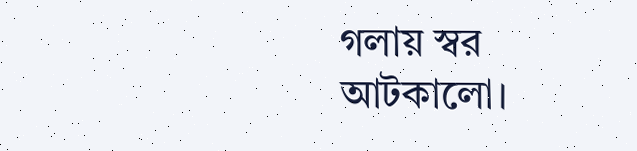গলায় স্বর আটকালো।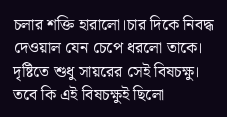চলার শক্তি হারালো।চার দিকে নিবদ্ধ দেওয়াল যেন চেপে ধরলো তাকে। দৃষ্টিতে শুধু সায়রের সেই বিষচক্ষু।
তবে কি এই বিষচক্ষুই ছিলো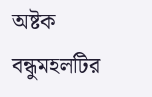অষ্টক বন্ধুমহলটির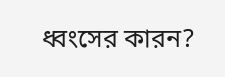ধ্বংসের কারন?